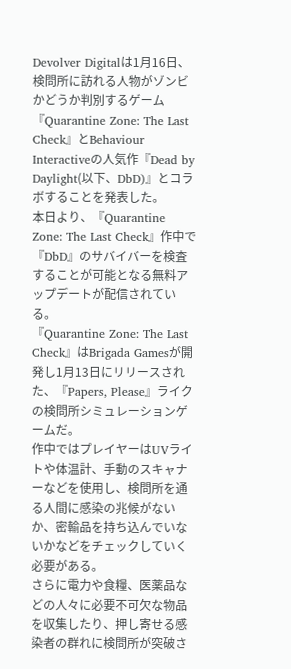Devolver Digitalは1月16日、検問所に訪れる人物がゾンビかどうか判別するゲーム『Quarantine Zone: The Last Check』とBehaviour Interactiveの人気作『Dead by Daylight(以下、DbD)』とコラボすることを発表した。
本日より、『Quarantine Zone: The Last Check』作中で『DbD』のサバイバーを検査することが可能となる無料アップデートが配信されている。
『Quarantine Zone: The Last Check』はBrigada Gamesが開発し1月13日にリリースされた、『Papers, Please』ライクの検問所シミュレーションゲームだ。
作中ではプレイヤーはUVライトや体温計、手動のスキャナーなどを使用し、検問所を通る人間に感染の兆候がないか、密輸品を持ち込んでいないかなどをチェックしていく必要がある。
さらに電力や食糧、医薬品などの人々に必要不可欠な物品を収集したり、押し寄せる感染者の群れに検問所が突破さ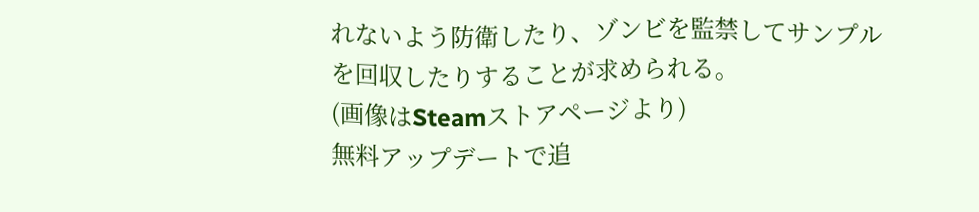れないよう防衛したり、ゾンビを監禁してサンプルを回収したりすることが求められる。
(画像はSteamストアページより)
無料アップデートで追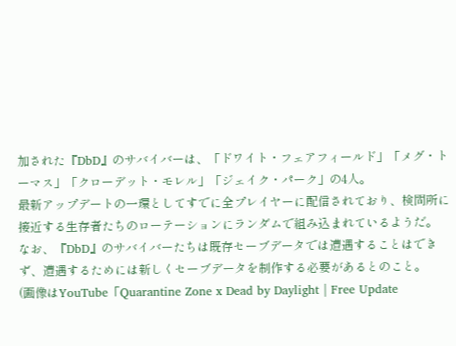加された『DbD』のサバイバーは、「ドワイト・フェアフィールド」「メグ・トーマス」「クローデット・モレル」「ジェイク・パーク」の4人。
最新アップデートの一環としてすでに全プレイヤーに配信されており、検問所に接近する生存者たちのローテーションにランダムで組み込まれているようだ。
なお、『DbD』のサバイバーたちは既存セーブデータでは遭遇することはできず、遭遇するためには新しくセーブデータを制作する必要があるとのこと。
(画像はYouTube「Quarantine Zone x Dead by Daylight | Free Update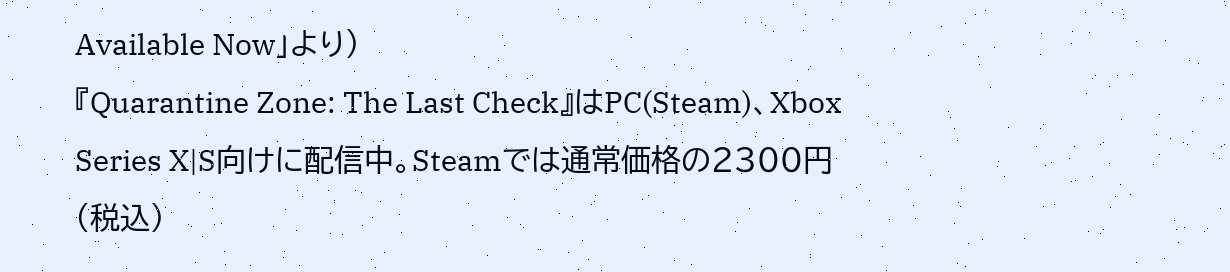Available Now」より)
『Quarantine Zone: The Last Check』はPC(Steam)、Xbox Series X|S向けに配信中。Steamでは通常価格の2300円(税込)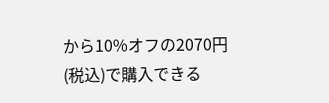から10%オフの2070円(税込)で購入できる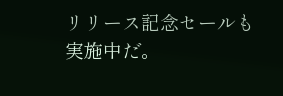リリース記念セールも実施中だ。